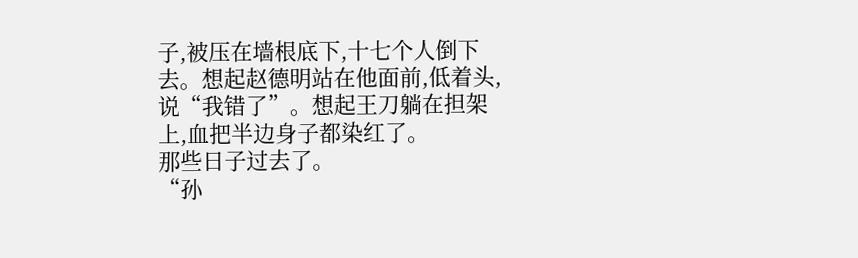子,被压在墙根底下,十七个人倒下去。想起赵德明站在他面前,低着头,说“我错了”。想起王刀躺在担架上,血把半边身子都染红了。
那些日子过去了。
“孙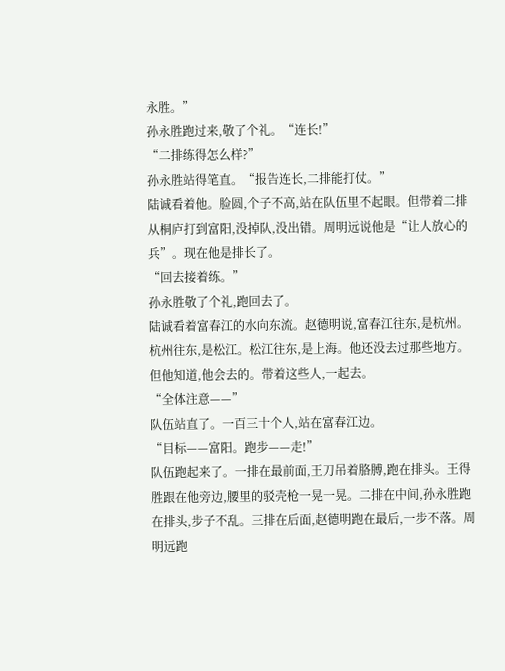永胜。”
孙永胜跑过来,敬了个礼。“连长!”
“二排练得怎么样?”
孙永胜站得笔直。“报告连长,二排能打仗。”
陆诚看着他。脸圆,个子不高,站在队伍里不起眼。但带着二排从桐庐打到富阳,没掉队,没出错。周明远说他是“让人放心的兵”。现在他是排长了。
“回去接着练。”
孙永胜敬了个礼,跑回去了。
陆诚看着富春江的水向东流。赵德明说,富春江往东,是杭州。杭州往东,是松江。松江往东,是上海。他还没去过那些地方。但他知道,他会去的。带着这些人,一起去。
“全体注意——”
队伍站直了。一百三十个人,站在富春江边。
“目标——富阳。跑步——走!”
队伍跑起来了。一排在最前面,王刀吊着胳膊,跑在排头。王得胜跟在他旁边,腰里的驳壳枪一晃一晃。二排在中间,孙永胜跑在排头,步子不乱。三排在后面,赵德明跑在最后,一步不落。周明远跑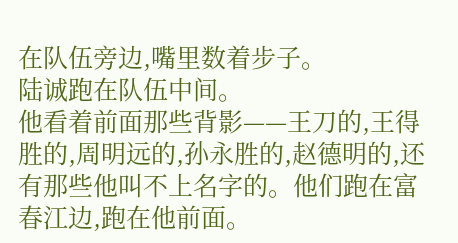在队伍旁边,嘴里数着步子。
陆诚跑在队伍中间。
他看着前面那些背影——王刀的,王得胜的,周明远的,孙永胜的,赵德明的,还有那些他叫不上名字的。他们跑在富春江边,跑在他前面。